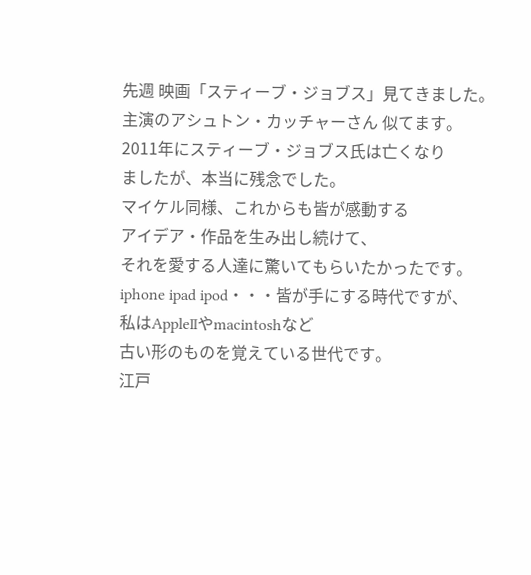先週 映画「スティーブ・ジョブス」見てきました。
主演のアシュトン・カッチャーさん 似てます。
2011年にスティーブ・ジョブス氏は亡くなり
ましたが、本当に残念でした。
マイケル同様、これからも皆が感動する
アイデア・作品を生み出し続けて、
それを愛する人達に驚いてもらいたかったです。
iphone ipad ipod・・・皆が手にする時代ですが、
私はAppleⅡやmacintoshなど
古い形のものを覚えている世代です。
江戸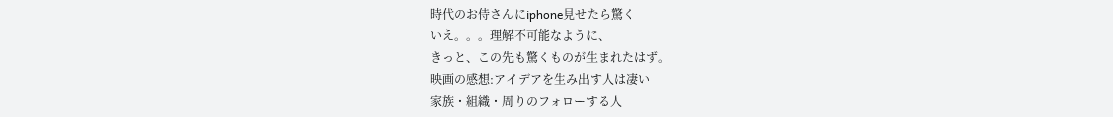時代のお侍さんにiphone見せたら驚く
いえ。。。理解不可能なように、
きっと、この先も驚くものが生まれたはず。
映画の感想:アイデアを生み出す人は凄い
家族・組織・周りのフォローする人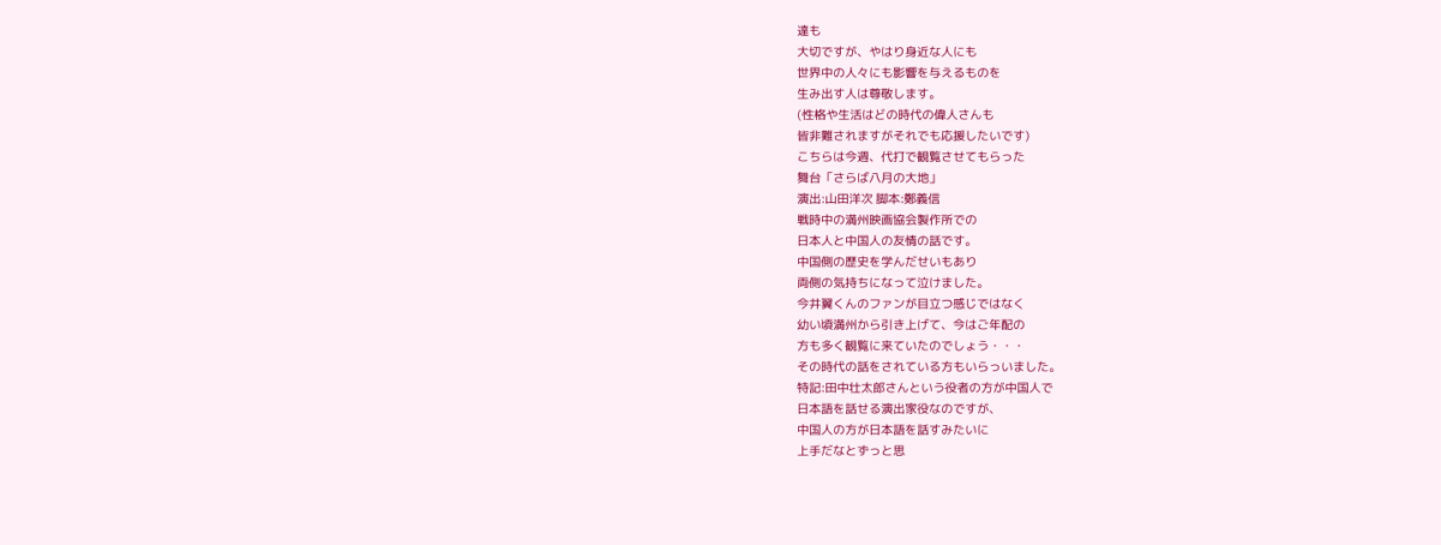達も
大切ですが、やはり身近な人にも
世界中の人々にも影響を与えるものを
生み出す人は尊敬します。
(性格や生活はどの時代の偉人さんも
皆非難されますがそれでも応援したいです)
こちらは今週、代打で観覧させてもらった
舞台「さらば八月の大地」
演出:山田洋次 脚本:鄭義信
戦時中の満州映画協会製作所での
日本人と中国人の友情の話です。
中国側の歴史を学んだせいもあり
両側の気持ちになって泣けました。
今井翼くんのファンが目立つ感じではなく
幼い頃満州から引き上げて、今はご年配の
方も多く観覧に来ていたのでしょう・・・
その時代の話をされている方もいらっいました。
特記:田中壮太郎さんという役者の方が中国人で
日本語を話せる演出家役なのですが、
中国人の方が日本語を話すみたいに
上手だなとずっと思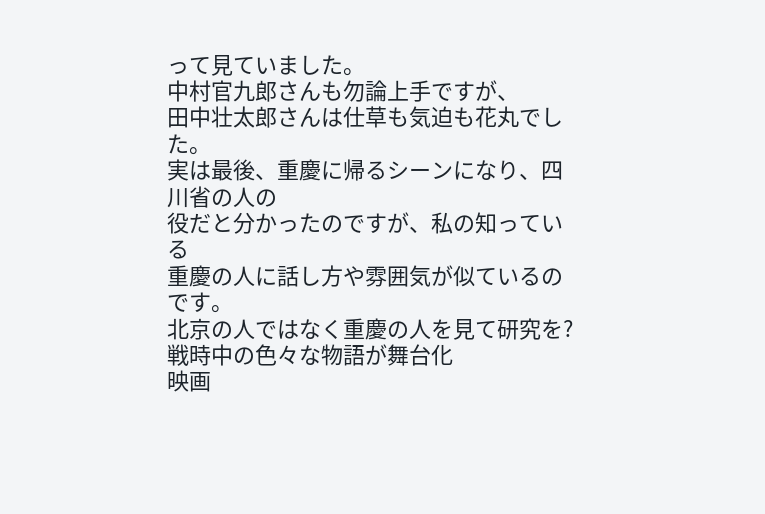って見ていました。
中村官九郎さんも勿論上手ですが、
田中壮太郎さんは仕草も気迫も花丸でした。
実は最後、重慶に帰るシーンになり、四川省の人の
役だと分かったのですが、私の知っている
重慶の人に話し方や雰囲気が似ているのです。
北京の人ではなく重慶の人を見て研究を?
戦時中の色々な物語が舞台化
映画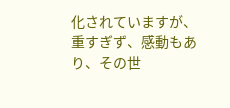化されていますが、
重すぎず、感動もあり、その世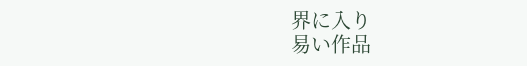界に入り
易い作品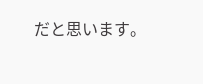だと思います。